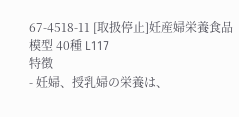67-4518-11 [取扱停止]妊産婦栄養食品模型 40種 L117
特徴
- 妊婦、授乳婦の栄養は、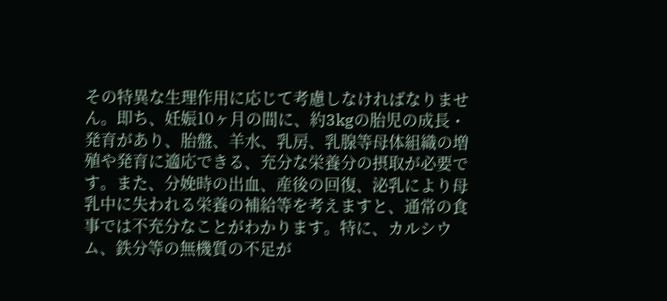その特異な生理作用に応じて考慮しなければなりません。即ち、妊娠10ヶ月の間に、約3kgの胎児の成長・発育があり、胎盤、羊水、乳房、乳腺等母体組織の増殖や発育に適応できる、充分な栄養分の摂取が必要です。また、分娩時の出血、産後の回復、泌乳により母乳中に失われる栄養の補給等を考えますと、通常の食事では不充分なことがわかります。特に、カルシウム、鉄分等の無機質の不足が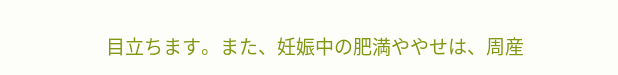目立ちます。また、妊娠中の肥満ややせは、周産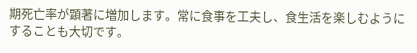期死亡率が顕著に増加します。常に食事を工夫し、食生活を楽しむようにすることも大切です。